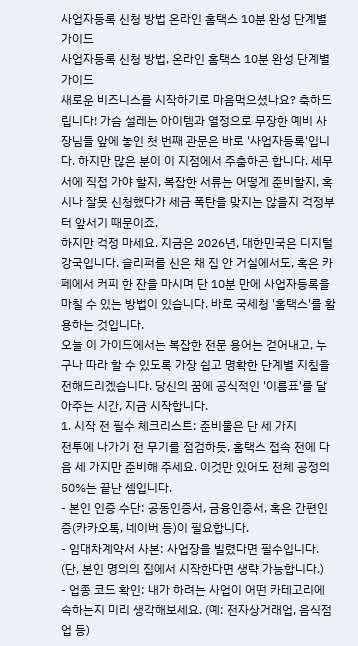사업자등록 신청 방법 온라인 홈택스 10분 완성 단계별 가이드
사업자등록 신청 방법, 온라인 홈택스 10분 완성 단계별 가이드
새로운 비즈니스를 시작하기로 마음먹으셨나요? 축하드립니다! 가슴 설레는 아이템과 열정으로 무장한 예비 사장님들 앞에 놓인 첫 번째 관문은 바로 '사업자등록'입니다. 하지만 많은 분이 이 지점에서 주춤하곤 합니다. 세무서에 직접 가야 할지, 복잡한 서류는 어떻게 준비할지, 혹시나 잘못 신청했다가 세금 폭탄을 맞지는 않을지 걱정부터 앞서기 때문이죠.
하지만 걱정 마세요. 지금은 2026년, 대한민국은 디지털 강국입니다. 슬리퍼를 신은 채 집 안 거실에서도, 혹은 카페에서 커피 한 잔을 마시며 단 10분 만에 사업자등록을 마칠 수 있는 방법이 있습니다. 바로 국세청 '홈택스'를 활용하는 것입니다.
오늘 이 가이드에서는 복잡한 전문 용어는 걷어내고, 누구나 따라 할 수 있도록 가장 쉽고 명확한 단계별 지침을 전해드리겠습니다. 당신의 꿈에 공식적인 '이름표'를 달아주는 시간, 지금 시작합니다.
1. 시작 전 필수 체크리스트: 준비물은 단 세 가지
전투에 나가기 전 무기를 점검하듯, 홈택스 접속 전에 다음 세 가지만 준비해 주세요. 이것만 있어도 전체 공정의 50%는 끝난 셈입니다.
- 본인 인증 수단: 공동인증서, 금융인증서, 혹은 간편인증(카카오톡, 네이버 등)이 필요합니다.
- 임대차계약서 사본: 사업장을 빌렸다면 필수입니다. (단, 본인 명의의 집에서 시작한다면 생략 가능합니다.)
- 업종 코드 확인: 내가 하려는 사업이 어떤 카테고리에 속하는지 미리 생각해보세요. (예: 전자상거래업, 음식점업 등)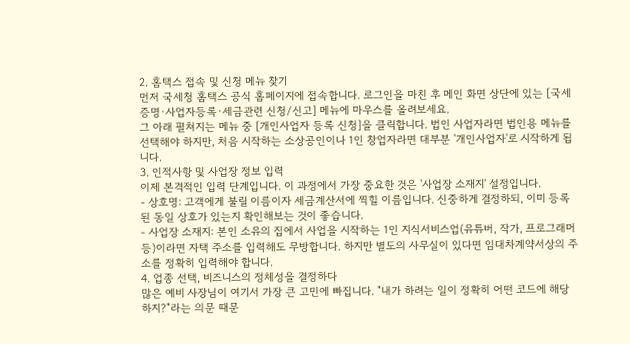2. 홈택스 접속 및 신청 메뉴 찾기
먼저 국세청 홈택스 공식 홈페이지에 접속합니다. 로그인을 마친 후 메인 화면 상단에 있는 [국세증명·사업자등록·세금관련 신청/신고] 메뉴에 마우스를 올려보세요.
그 아래 펼쳐지는 메뉴 중 [개인사업자 등록 신청]을 클릭합니다. 법인 사업자라면 법인용 메뉴를 선택해야 하지만, 처음 시작하는 소상공인이나 1인 창업자라면 대부분 '개인사업자'로 시작하게 됩니다.
3. 인적사항 및 사업장 정보 입력
이제 본격적인 입력 단계입니다. 이 과정에서 가장 중요한 것은 '사업장 소재지' 설정입니다.
- 상호명: 고객에게 불릴 이름이자 세금계산서에 찍힐 이름입니다. 신중하게 결정하되, 이미 등록된 동일 상호가 있는지 확인해보는 것이 좋습니다.
- 사업장 소재지: 본인 소유의 집에서 사업을 시작하는 1인 지식서비스업(유튜버, 작가, 프로그래머 등)이라면 자택 주소를 입력해도 무방합니다. 하지만 별도의 사무실이 있다면 임대차계약서상의 주소를 정확히 입력해야 합니다.
4. 업종 선택, 비즈니스의 정체성을 결정하다
많은 예비 사장님이 여기서 가장 큰 고민에 빠집니다. "내가 하려는 일이 정확히 어떤 코드에 해당하지?"라는 의문 때문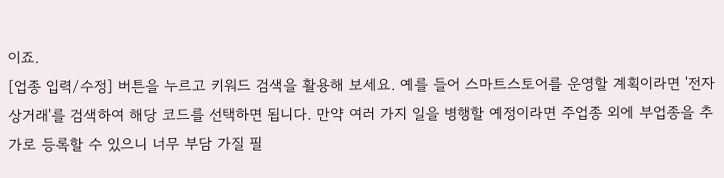이죠.
[업종 입력/수정] 버튼을 누르고 키워드 검색을 활용해 보세요. 예를 들어 스마트스토어를 운영할 계획이라면 '전자상거래'를 검색하여 해당 코드를 선택하면 됩니다. 만약 여러 가지 일을 병행할 예정이라면 주업종 외에 부업종을 추가로 등록할 수 있으니 너무 부담 가질 필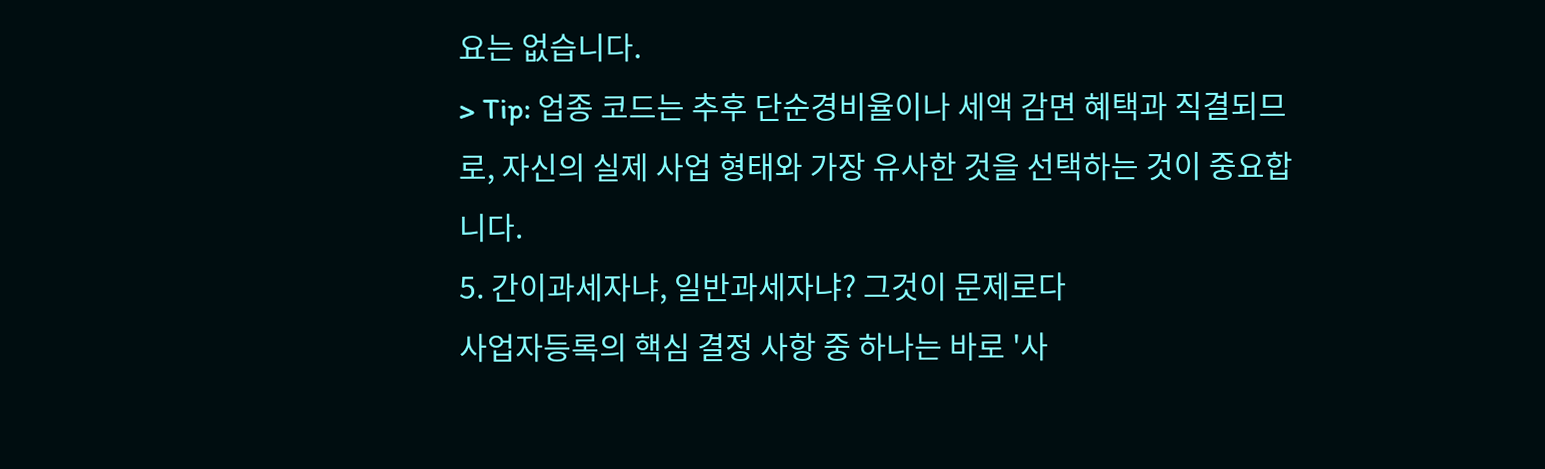요는 없습니다.
> Tip: 업종 코드는 추후 단순경비율이나 세액 감면 혜택과 직결되므로, 자신의 실제 사업 형태와 가장 유사한 것을 선택하는 것이 중요합니다.
5. 간이과세자냐, 일반과세자냐? 그것이 문제로다
사업자등록의 핵심 결정 사항 중 하나는 바로 '사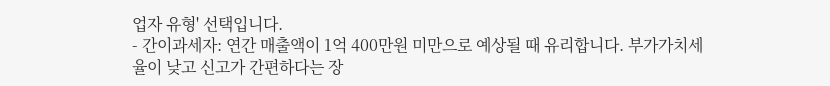업자 유형' 선택입니다.
- 간이과세자: 연간 매출액이 1억 400만원 미만으로 예상될 때 유리합니다. 부가가치세율이 낮고 신고가 간편하다는 장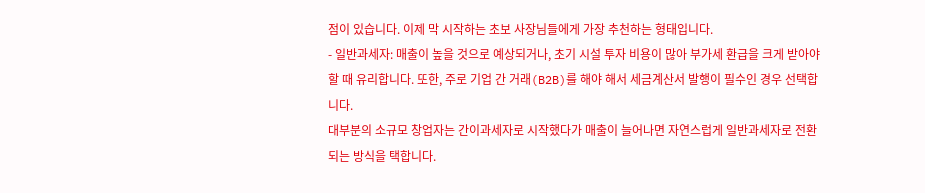점이 있습니다. 이제 막 시작하는 초보 사장님들에게 가장 추천하는 형태입니다.
- 일반과세자: 매출이 높을 것으로 예상되거나, 초기 시설 투자 비용이 많아 부가세 환급을 크게 받아야 할 때 유리합니다. 또한, 주로 기업 간 거래(B2B)를 해야 해서 세금계산서 발행이 필수인 경우 선택합니다.
대부분의 소규모 창업자는 간이과세자로 시작했다가 매출이 늘어나면 자연스럽게 일반과세자로 전환되는 방식을 택합니다.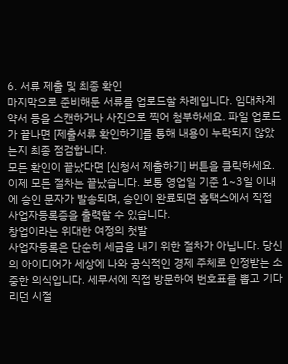6. 서류 제출 및 최종 확인
마지막으로 준비해둔 서류를 업로드할 차례입니다. 임대차계약서 등을 스캔하거나 사진으로 찍어 첨부하세요. 파일 업로드가 끝나면 [제출서류 확인하기]를 통해 내용이 누락되지 않았는지 최종 점검합니다.
모든 확인이 끝났다면 [신청서 제출하기] 버튼을 클릭하세요. 이제 모든 절차는 끝났습니다. 보통 영업일 기준 1~3일 이내에 승인 문자가 발송되며, 승인이 완료되면 홈택스에서 직접 사업자등록증을 출력할 수 있습니다.
창업이라는 위대한 여정의 첫발
사업자등록은 단순히 세금을 내기 위한 절차가 아닙니다. 당신의 아이디어가 세상에 나와 공식적인 경제 주체로 인정받는 소중한 의식입니다. 세무서에 직접 방문하여 번호표를 뽑고 기다리던 시절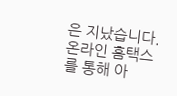은 지났습니다. 온라인 홈택스를 통해 아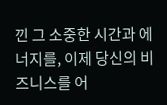낀 그 소중한 시간과 에너지를, 이제 당신의 비즈니스를 어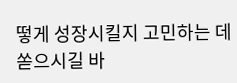떻게 성장시킬지 고민하는 데 쏟으시길 바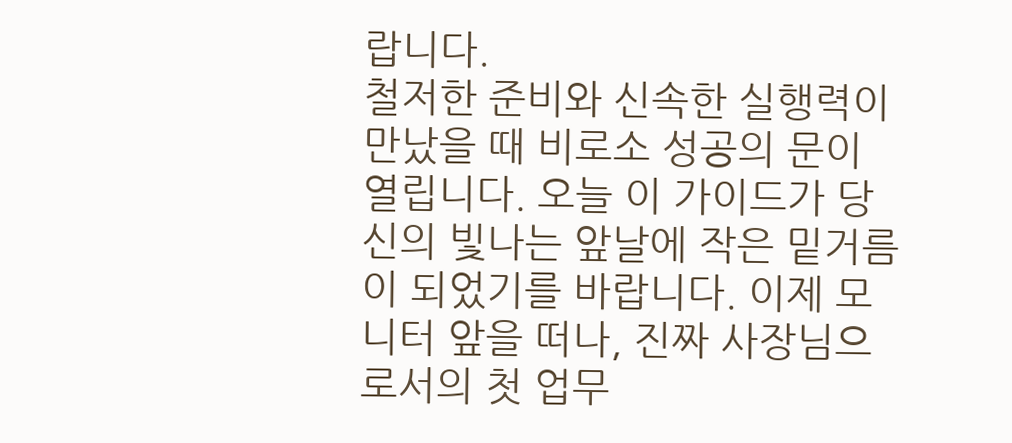랍니다.
철저한 준비와 신속한 실행력이 만났을 때 비로소 성공의 문이 열립니다. 오늘 이 가이드가 당신의 빛나는 앞날에 작은 밑거름이 되었기를 바랍니다. 이제 모니터 앞을 떠나, 진짜 사장님으로서의 첫 업무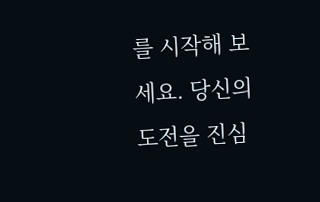를 시작해 보세요. 당신의 도전을 진심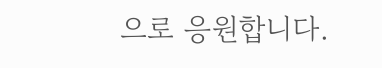으로 응원합니다.